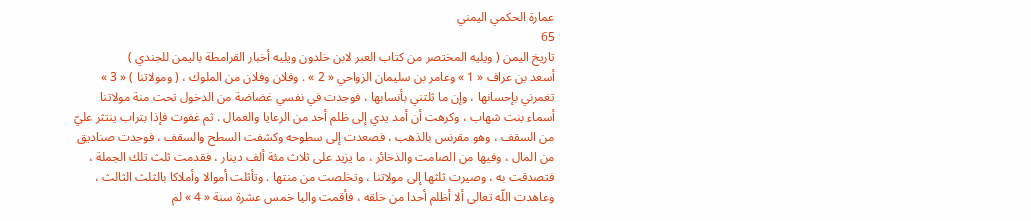عمارة الحكمي اليمني
65
تاريخ اليمن ( ويليه المختصر من كتاب العبر لابن خلدون ويليه أخبار القرامطة باليمن للجندي )
أسعد بن عراف « 1 » وعامر بن سليمان الزواحي « 2 » . وفلان وفلان من الملوك ، ( ومولاتنا ) « 3 » تغمرني بإحسانها ، وإن ما ثلتني بأنسابها ، فوجدت في نفسي غضاضة من الدخول تحت منة مولاتنا أسماء بنت شهاب ، وكرهت أن أمد يدي إلى ظلم أحد من الرعايا والعمال . ثم غفوت فإذا بتراب ينتثر عليّ من السقف ، وهو مقرنس بالذهب ، فصعدت إلى سطوحه وكشفت السطح والسقف ، فوجدت صناديق من المال ، وفيها من الصامت والذخائر ، ما يزيد على ثلاث مئة ألف دينار ، فقدمت ثلث تلك الجملة ، فتصدقت به ، وصيرت ثلثها إلى مولاتنا ، وتخلصت من منتها . وتأثلت أموالا وأملاكا بالثلث الثالث ، وعاهدت اللّه تعالى ألا أظلم أحدا من خلقه ، فأقمت واليا خمس عشرة سنة « 4 » لم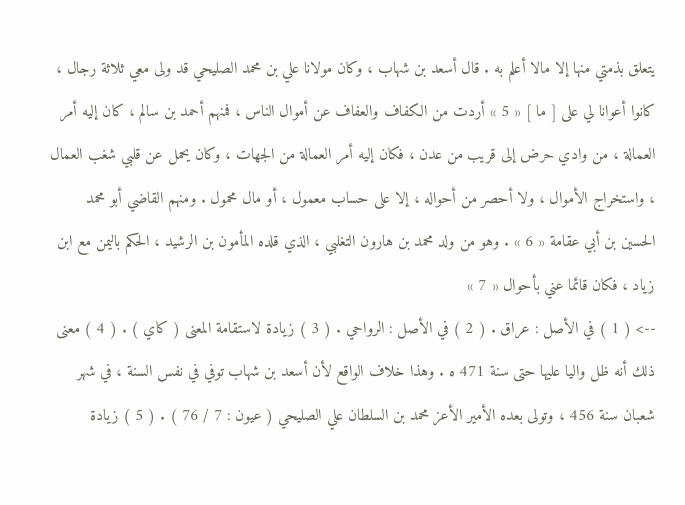يتعلق بذمتي منها إلا مالا أعلم به . قال أسعد بن شهاب ، وكان مولانا علي بن محمد الصليحي قد ولى معي ثلاثة رجال ، كانوا أعوانا لي على [ ما ] « 5 » أردت من الكفاف والعفاف عن أموال الناس ، فمنهم أحمد بن سالم ، كان إليه أمر العمالة ، من وادي حرض إلى قريب من عدن ، فكان إليه أمر العمالة من الجهات ، وكان يحمل عن قلبي شغب العمال ، واستخراج الأموال ، ولا أحصر من أحواله ، إلا على حساب معمول ، أو مال محمول . ومنهم القاضي أبو محمد الحسين بن أبي عقامة « 6 » . وهو من ولد محمد بن هارون التغلبي ، الذي قلده المأمون بن الرشيد ، الحكم باليمن مع ابن زياد ، فكان قائما عني بأحوال « 7 »
--> ( 1 ) في الأصل : عراق . ( 2 ) في الأصل : الرواحي . ( 3 ) زيادة لاستقامة المعنى ( كاي ) . ( 4 ) معنى ذلك أنه ظل واليا عليها حتى سنة 471 ه . وهذا خلاف الواقع لأن أسعد بن شهاب توفي في نفس السنة ، في شهر شعبان سنة 456 ، وتولى بعده الأمير الأعز محمد بن السلطان علي الصليحي ( عيون : 7 / 76 ) . ( 5 ) زيادة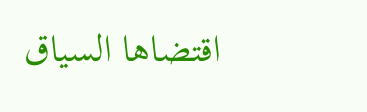اقتضاها السياق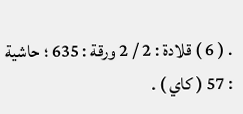. ( 6 ) قلادة : 2 / 2 ورقة : 635 ؛ حاشية : 57 ( كاي ) .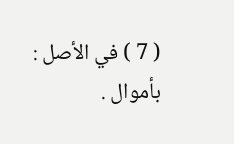( 7 ) في الأصل : بأموال .